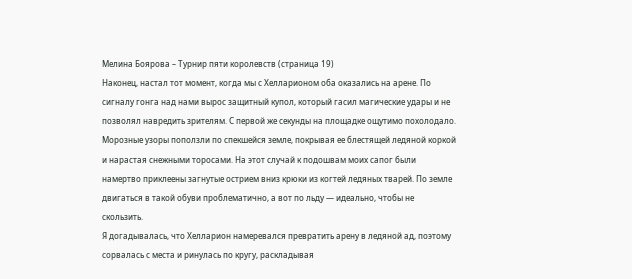Мелина Боярова – Турнир пяти королевств (страница 19)
Наконец, настал тот момент, когда мы с Хелларионом оба оказались на арене. По сигналу гонга над нами вырос защитный купол, который гасил магические удары и не позволял навредить зрителям. С первой же секунды на площадке ощутимо похолодало. Морозные узоры поползли по спекшейся земле, покрывая ее блестящей ледяной коркой и нарастая снежными торосами. На этот случай к подошвам моих сапог были намертво приклеены загнутые острием вниз крюки из когтей ледяных тварей. По земле двигаться в такой обуви проблематично, а вот по льду — идеально, чтобы не скользить.
Я догадывалась, что Хелларион намеревался превратить арену в ледяной ад, поэтому сорвалась с места и ринулась по кругу, раскладывая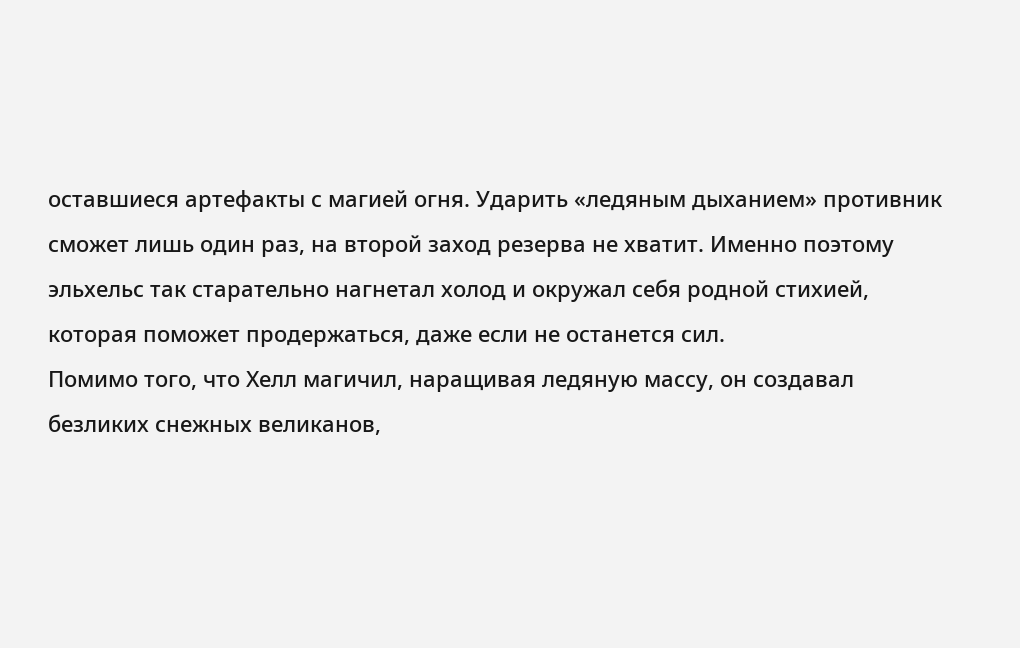оставшиеся артефакты с магией огня. Ударить «ледяным дыханием» противник сможет лишь один раз, на второй заход резерва не хватит. Именно поэтому эльхельс так старательно нагнетал холод и окружал себя родной стихией, которая поможет продержаться, даже если не останется сил.
Помимо того, что Хелл магичил, наращивая ледяную массу, он создавал безликих снежных великанов,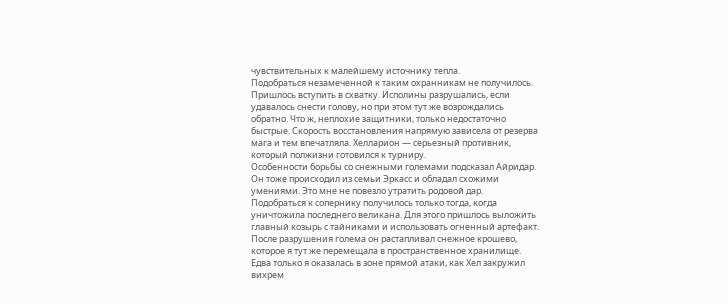чувствительных к малейшему источнику тепла.
Подобраться незамеченной к таким охранникам не получилось. Пришлось вступить в схватку. Исполины разрушались, если удавалось снести голову, но при этом тут же возрождались обратно. Что ж, неплохие защитники, только недостаточно быстрые. Скорость восстановления напрямую зависела от резерва мага и тем впечатляла. Хелларион — серьезный противник, который полжизни готовился к турниру.
Особенности борьбы со снежными големами подсказал Айридар. Он тоже происходил из семьи Эркасс и обладал схожими умениями. Это мне не повезло утратить родовой дар.
Подобраться к сопернику получилось только тогда, когда уничтожила последнего великана. Для этого пришлось выложить главный козырь с тайниками и использовать огненный артефакт. После разрушения голема он растапливал снежное крошево, которое я тут же перемещала в пространственное хранилище.
Едва только я оказалась в зоне прямой атаки, как Хел закружил вихрем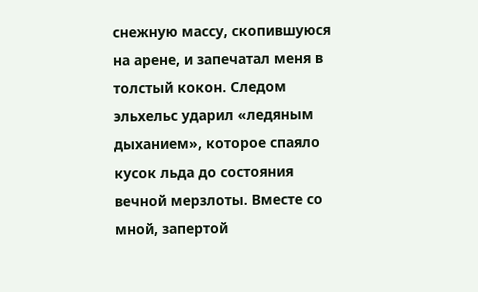снежную массу, скопившуюся на арене, и запечатал меня в толстый кокон. Следом эльхельс ударил «ледяным дыханием», которое спаяло кусок льда до состояния вечной мерзлоты. Вместе со мной, запертой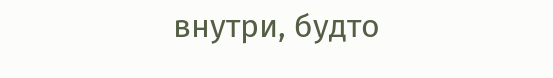внутри, будто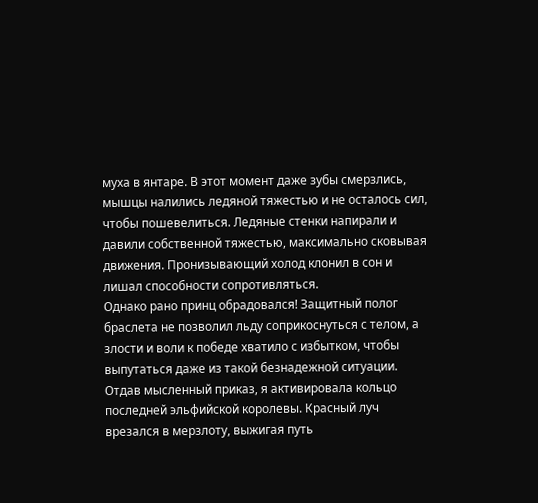муха в янтаре. В этот момент даже зубы смерзлись, мышцы налились ледяной тяжестью и не осталось сил, чтобы пошевелиться. Ледяные стенки напирали и давили собственной тяжестью, максимально сковывая движения. Пронизывающий холод клонил в сон и лишал способности сопротивляться.
Однако рано принц обрадовался! Защитный полог браслета не позволил льду соприкоснуться с телом, а злости и воли к победе хватило с избытком, чтобы выпутаться даже из такой безнадежной ситуации. Отдав мысленный приказ, я активировала кольцо последней эльфийской королевы. Красный луч врезался в мерзлоту, выжигая путь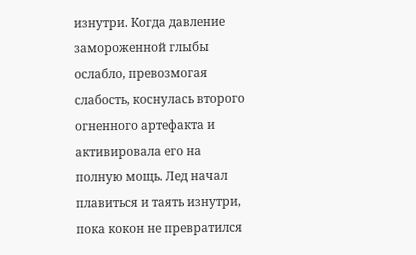изнутри. Когда давление замороженной глыбы ослабло, превозмогая слабость, коснулась второго огненного артефакта и активировала его на полную мощь. Лед начал плавиться и таять изнутри, пока кокон не превратился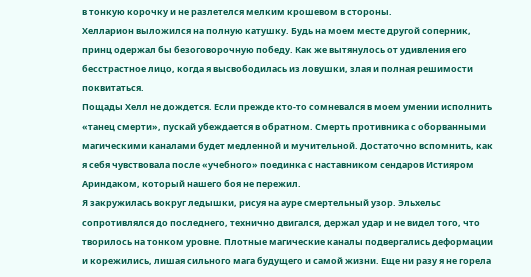в тонкую корочку и не разлетелся мелким крошевом в стороны.
Хелларион выложился на полную катушку. Будь на моем месте другой соперник, принц одержал бы безоговорочную победу. Как же вытянулось от удивления его бесстрастное лицо, когда я высвободилась из ловушки, злая и полная решимости поквитаться.
Пощады Хелл не дождется. Если прежде кто-то сомневался в моем умении исполнить «танец смерти», пускай убеждается в обратном. Смерть противника с оборванными магическими каналами будет медленной и мучительной. Достаточно вспомнить, как я себя чувствовала после «учебного» поединка с наставником сендаров Истияром Ариндаком, который нашего боя не пережил.
Я закружилась вокруг ледышки, рисуя на ауре смертельный узор. Эльхельс сопротивлялся до последнего, технично двигался, держал удар и не видел того, что творилось на тонком уровне. Плотные магические каналы подвергались деформации и корежились, лишая сильного мага будущего и самой жизни. Еще ни разу я не горела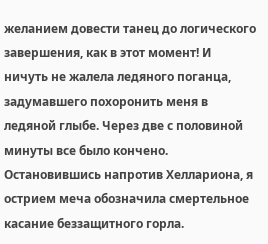желанием довести танец до логического завершения, как в этот момент! И ничуть не жалела ледяного поганца, задумавшего похоронить меня в ледяной глыбе. Через две с половиной минуты все было кончено. Остановившись напротив Хеллариона, я острием меча обозначила смертельное касание беззащитного горла.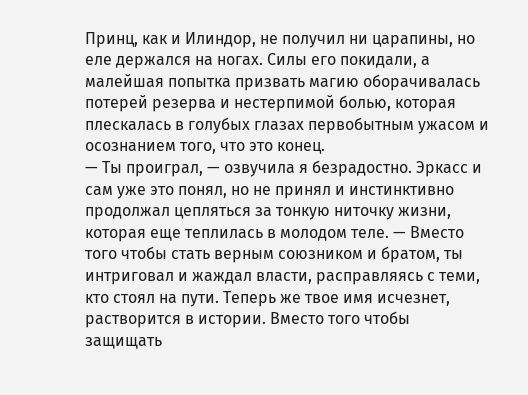Принц, как и Илиндор, не получил ни царапины, но еле держался на ногах. Силы его покидали, а малейшая попытка призвать магию оборачивалась потерей резерва и нестерпимой болью, которая плескалась в голубых глазах первобытным ужасом и осознанием того, что это конец.
— Ты проиграл, — озвучила я безрадостно. Эркасс и сам уже это понял, но не принял и инстинктивно продолжал цепляться за тонкую ниточку жизни, которая еще теплилась в молодом теле. — Вместо того чтобы стать верным союзником и братом, ты интриговал и жаждал власти, расправляясь с теми, кто стоял на пути. Теперь же твое имя исчезнет, растворится в истории. Вместо того чтобы защищать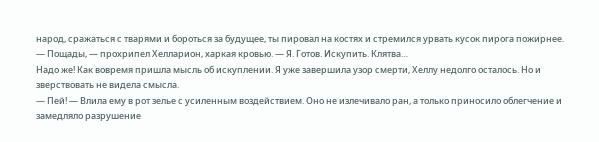народ, сражаться с тварями и бороться за будущее, ты пировал на костях и стремился урвать кусок пирога пожирнее.
— Пощады, — прохрипел Хелларион, харкая кровью. — Я. Готов. Искупить. Клятва…
Надо же! Как вовремя пришла мысль об искуплении. Я уже завершила узор смерти, Хеллу недолго осталось. Но и зверствовать не видела смысла.
— Пей! — Влила ему в рот зелье с усиленным воздействием. Оно не излечивало ран, а только приносило облегчение и замедляло разрушение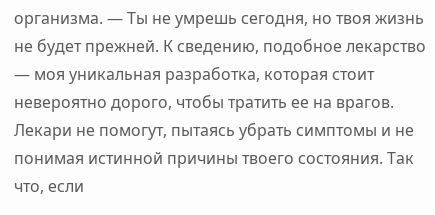организма. — Ты не умрешь сегодня, но твоя жизнь не будет прежней. К сведению, подобное лекарство — моя уникальная разработка, которая стоит невероятно дорого, чтобы тратить ее на врагов. Лекари не помогут, пытаясь убрать симптомы и не понимая истинной причины твоего состояния. Так что, если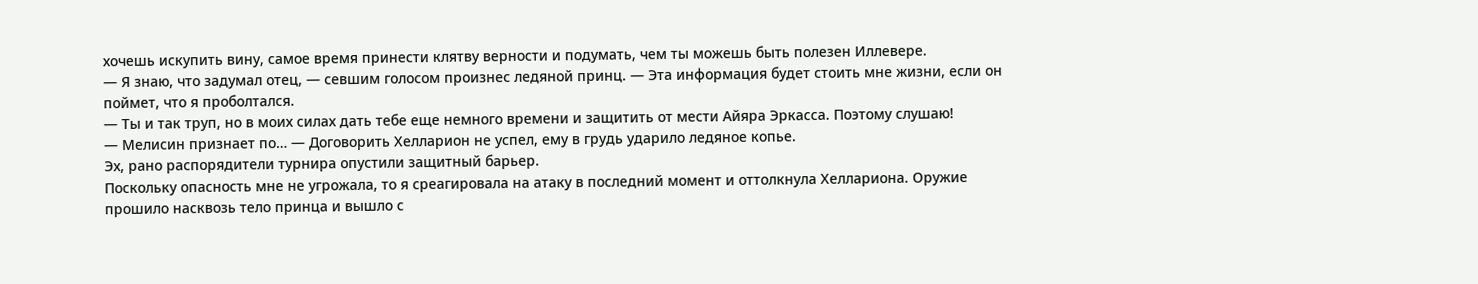хочешь искупить вину, самое время принести клятву верности и подумать, чем ты можешь быть полезен Иллевере.
— Я знаю, что задумал отец, — севшим голосом произнес ледяной принц. — Эта информация будет стоить мне жизни, если он поймет, что я проболтался.
— Ты и так труп, но в моих силах дать тебе еще немного времени и защитить от мести Айяра Эркасса. Поэтому слушаю!
— Мелисин признает по… — Договорить Хелларион не успел, ему в грудь ударило ледяное копье.
Эх, рано распорядители турнира опустили защитный барьер.
Поскольку опасность мне не угрожала, то я среагировала на атаку в последний момент и оттолкнула Хеллариона. Оружие прошило насквозь тело принца и вышло с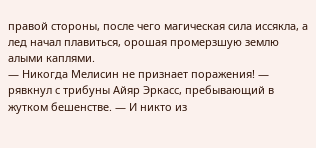правой стороны, после чего магическая сила иссякла, а лед начал плавиться, орошая промерзшую землю алыми каплями.
— Никогда Мелисин не признает поражения! — рявкнул с трибуны Айяр Эркасс, пребывающий в жутком бешенстве. — И никто из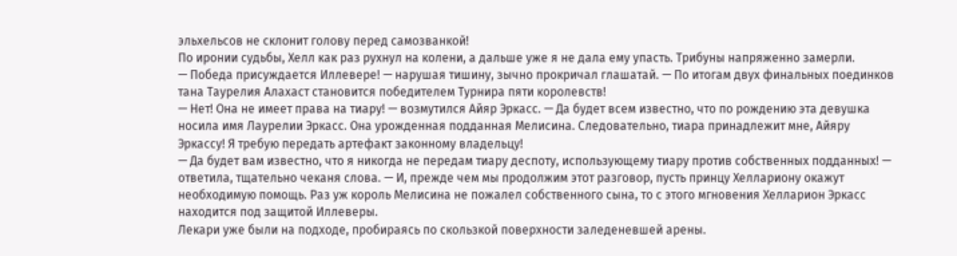эльхельсов не склонит голову перед самозванкой!
По иронии судьбы, Хелл как раз рухнул на колени, а дальше уже я не дала ему упасть. Трибуны напряженно замерли.
— Победа присуждается Иллевере! — нарушая тишину, зычно прокричал глашатай. — По итогам двух финальных поединков тана Таурелия Алахаст становится победителем Турнира пяти королевств!
— Нет! Она не имеет права на тиару! — возмутился Айяр Эркасс. — Да будет всем известно, что по рождению эта девушка носила имя Лаурелии Эркасс. Она урожденная подданная Мелисина. Следовательно, тиара принадлежит мне, Айяру Эркассу! Я требую передать артефакт законному владельцу!
— Да будет вам известно, что я никогда не передам тиару деспоту, использующему тиару против собственных подданных! — ответила, тщательно чеканя слова. — И, прежде чем мы продолжим этот разговор, пусть принцу Хеллариону окажут необходимую помощь. Раз уж король Мелисина не пожалел собственного сына, то с этого мгновения Хелларион Эркасс находится под защитой Иллеверы.
Лекари уже были на подходе, пробираясь по скользкой поверхности заледеневшей арены.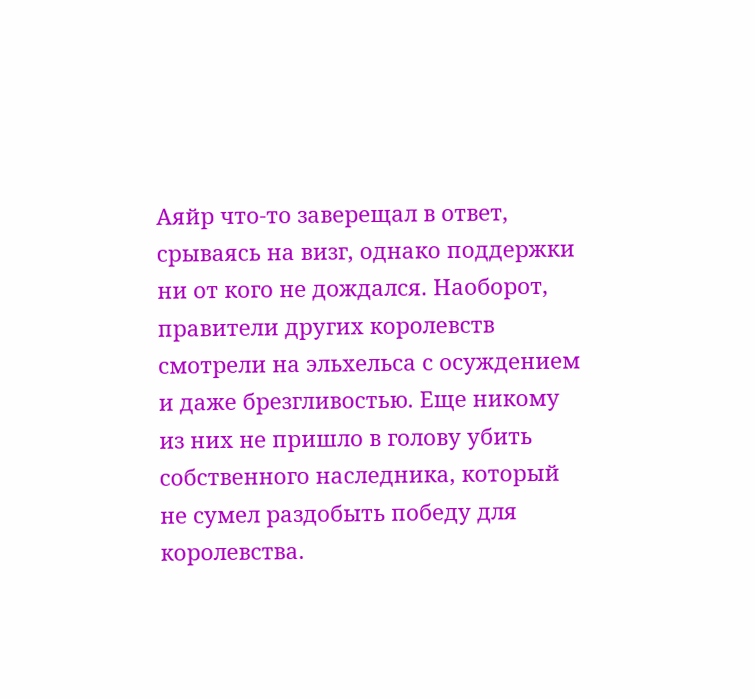Аяйр что-то заверещал в ответ, срываясь на визг, однако поддержки ни от кого не дождался. Наоборот, правители других королевств смотрели на эльхельса с осуждением и даже брезгливостью. Еще никому из них не пришло в голову убить собственного наследника, который не сумел раздобыть победу для королевства.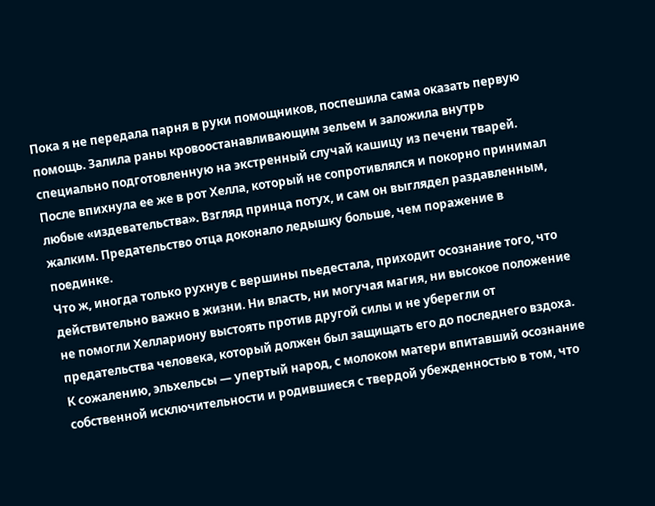Пока я не передала парня в руки помощников, поспешила сама оказать первую помощь. Залила раны кровоостанавливающим зельем и заложила внутрь специально подготовленную на экстренный случай кашицу из печени тварей. После впихнула ее же в рот Хелла, который не сопротивлялся и покорно принимал любые «издевательства». Взгляд принца потух, и сам он выглядел раздавленным, жалким. Предательство отца доконало ледышку больше, чем поражение в поединке.
Что ж, иногда только рухнув с вершины пьедестала, приходит осознание того, что действительно важно в жизни. Ни власть, ни могучая магия, ни высокое положение не помогли Хеллариону выстоять против другой силы и не уберегли от предательства человека, который должен был защищать его до последнего вздоха.
К сожалению, эльхельсы — упертый народ, с молоком матери впитавший осознание собственной исключительности и родившиеся с твердой убежденностью в том, что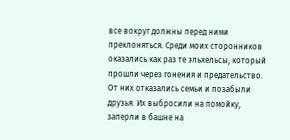все вокруг должны перед ними преклоняться. Среди моих сторонников оказались как раз те эльхельсы, который прошли через гонения и предательство. От них отказались семьи и позабыли друзья. Их выбросили на помойку, заперли в башне на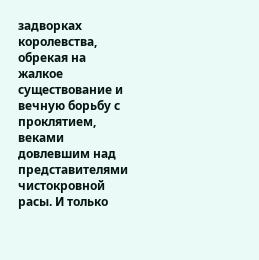задворках королевства, обрекая на жалкое существование и вечную борьбу с проклятием, веками довлевшим над представителями чистокровной расы. И только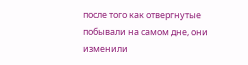после того как отвергнутые побывали на самом дне, они изменили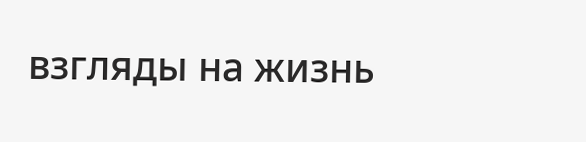взгляды на жизнь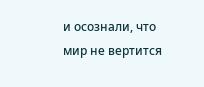и осознали, что мир не вертится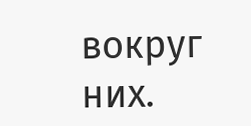вокруг них.